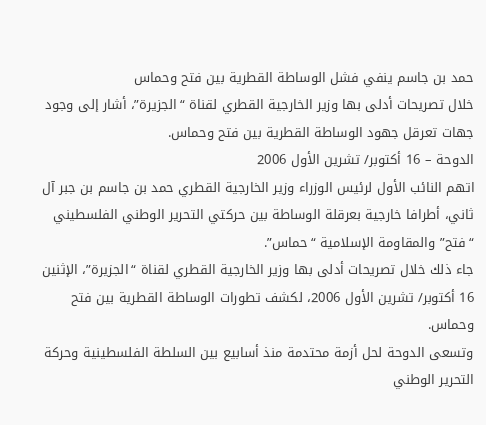حمد بن جاسم ينفي فشل الوساطة القطرية بين فتح وحماس
خلال تصريحات أدلى بها وزير الخارجية القطري لقناة “الجزيرة”، أشار إلى وجود جهات تعرقل جهود الوساطة القطرية بين فتح وحماس.
الدوحة – 16 أكتوبر/ تشرين الأول 2006
اتهم النائب الأول لرئيس الوزراء وزير الخارجية القطري حمد بن جاسم بن جبر آل ثاني، أطرافا خارجية بعرقلة الوساطة بين حركتي التحرير الوطني الفلسطيني “فتح” والمقاومة الإسلامية “حماس”.
جاء ذلك خلال تصريحات أدلى بها وزير الخارجية القطري لقناة “الجزيرة”، الإثنين 16 أكتوبر/ تشرين الأول 2006، لكشف تطورات الوساطة القطرية بين فتح وحماس.
وتسعى الدوحة لحل أزمة محتدمة منذ أسابيع بين السلطة الفلسطينية وحركة التحرير الوطني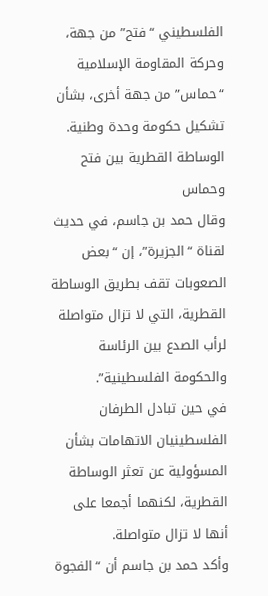الفلسطيني “فتح” من جهة، وحركة المقاومة الإسلامية “حماس” من جهة أخرى، بشأن تشكيل حكومة وحدة وطنية.
الوساطة القطرية بين فتح وحماس
وقال حمد بن جاسم، في حديث لقناة “الجزيرة”، إن “بعض الصعوبات تقف بطريق الوساطة القطرية، التي لا تزال متواصلة لرأب الصدع بين الرئاسة والحكومة الفلسطينية”.
في حين تبادل الطرفان الفلسطينيان الاتهامات بشأن المسؤولية عن تعثر الوساطة القطرية، لكنهما أجمعا على أنها لا تزال متواصلة.
وأكد حمد بن جاسم أن “الفجوة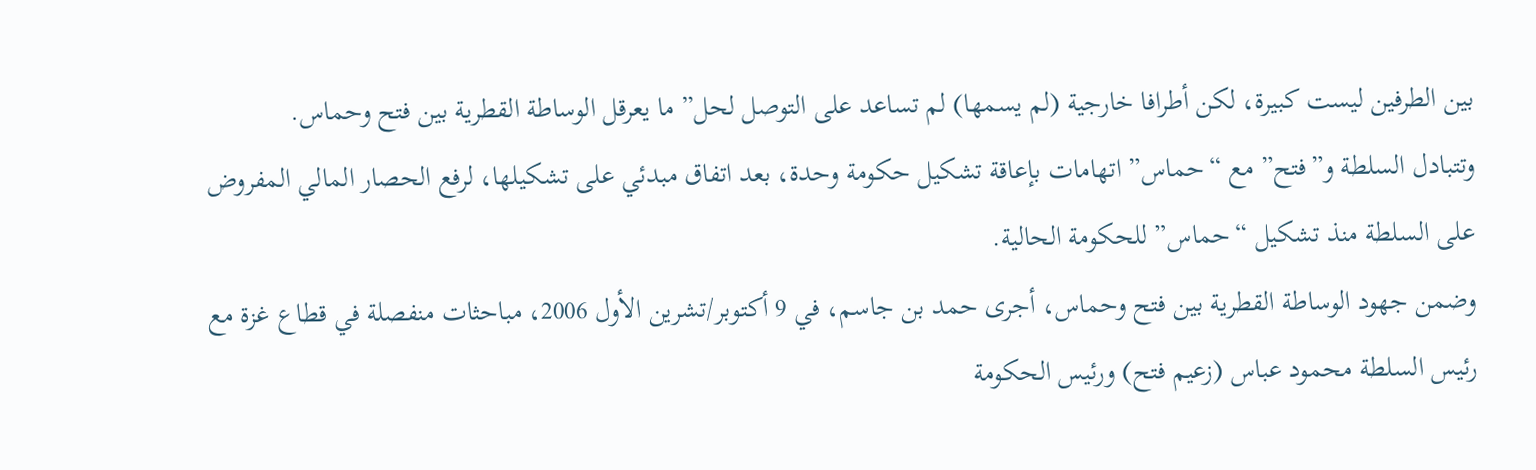بين الطرفين ليست كبيرة، لكن أطرافا خارجية (لم يسمها) لم تساعد على التوصل لحل” ما يعرقل الوساطة القطرية بين فتح وحماس.
وتتبادل السلطة و”فتح” مع “حماس” اتهامات بإعاقة تشكيل حكومة وحدة، بعد اتفاق مبدئي على تشكيلها، لرفع الحصار المالي المفروض على السلطة منذ تشكيل “حماس” للحكومة الحالية.
وضمن جهود الوساطة القطرية بين فتح وحماس، أجرى حمد بن جاسم، في 9 أكتوبر/تشرين الأول 2006، مباحثات منفصلة في قطاع غزة مع رئيس السلطة محمود عباس (زعيم فتح) ورئيس الحكومة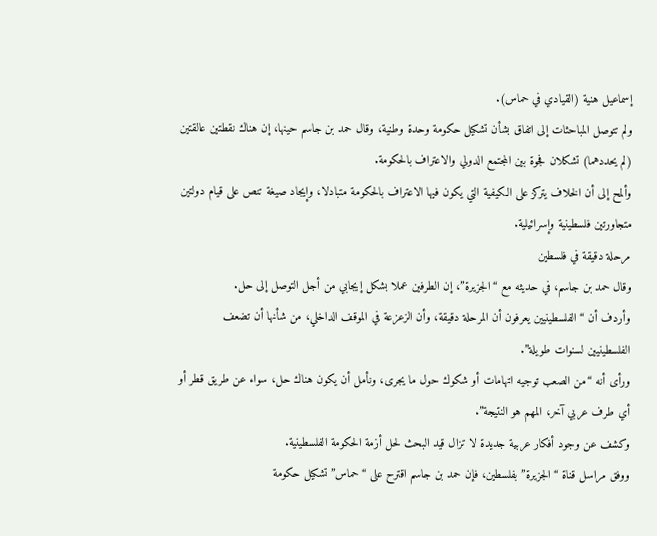إسماعيل هنية (القيادي في حماس).
ولم تتوصل المباحثات إلى اتفاق بشأن تشكيل حكومة وحدة وطنية، وقال حمد بن جاسم حينها، إن هناك نقطتين عالقتين (لم يحددهما) تشكلان فجوة بين المجتمع الدولي والاعتراف بالحكومة.
وألمح إلى أن الخلاف يتركز على الكيفية التي يكون فيها الاعتراف بالحكومة متبادلا، وإيجاد صيغة تنص على قيام دولتين متجاورتين فلسطينية وإسرائيلية.
مرحلة دقيقة في فلسطين
وقال حمد بن جاسم، في حديثه مع “الجزيرة”، إن الطرفين عملا بشكل إيجابي من أجل التوصل إلى حل.
وأردف أن “الفلسطينيين يعرفون أن المرحلة دقيقة، وأن الزعزعة في الموقف الداخلي، من شأنها أن تضعف الفلسطينيين لسنوات طويلة”.
ورأى أنه “من الصعب توجيه اتهامات أو شكوك حول ما يجرى، ونأمل أن يكون هناك حل، سواء عن طريق قطر أو أي طرف عربي آخر، المهم هو النتيجة”.
وكشف عن وجود أفكار عربية جديدة لا تزال قيد البحث لحل أزمة الحكومة الفلسطينية.
ووفق مراسل قناة “الجزيرة” بفلسطين، فإن حمد بن جاسم اقترح على “حماس” تشكيل حكومة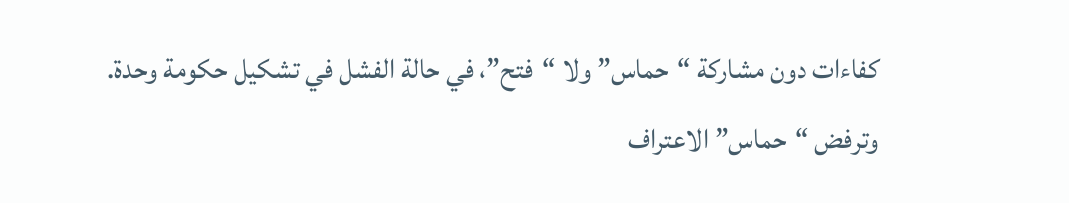كفاءات دون مشاركة “حماس” ولا “فتح”، في حالة الفشل في تشكيل حكومة وحدة.
وترفض “حماس” الاعتراف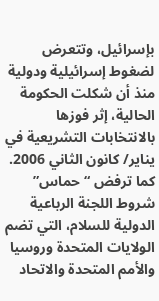بإسرائيل، وتتعرض لضغوط إسرائيلية ودولية منذ أن شكلت الحكومة الحالية، إثر فوزها بالانتخابات التشريعية في يناير/ كانون الثاني 2006.
كما ترفض “حماس” شروط اللجنة الرباعية الدولية للسلام، التي تضم الولايات المتحدة وروسيا والأمم المتحدة والاتحاد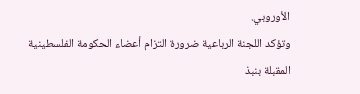الأوروبي.
وتؤكد اللجنة الرباعية ضرورة التزام أعضاء الحكومة الفلسطينية المقبلة بنبذ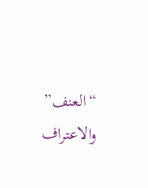“العنف” والاعتراف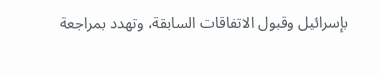بإسرائيل وقبول الاتفاقات السابقة، وتهدد بمراجعة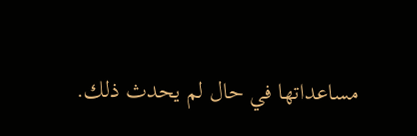مساعداتها في حال لم يحدث ذلك.